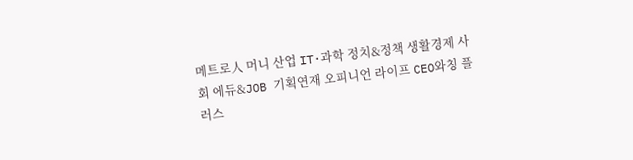메트로人 머니 산업 IT·과학 정치&정책 생활경제 사회 에듀&JOB 기획연재 오피니언 라이프 CEO와칭 플러스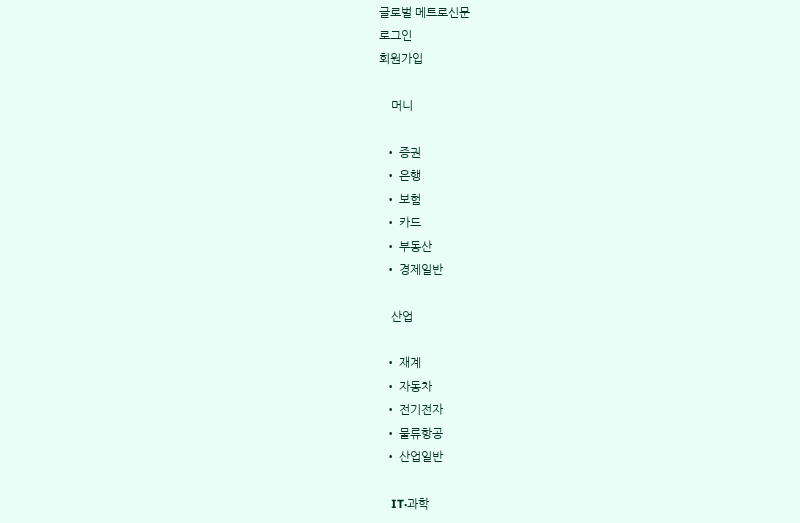글로벌 메트로신문
로그인
회원가입

    머니

  • 증권
  • 은행
  • 보험
  • 카드
  • 부동산
  • 경제일반

    산업

  • 재계
  • 자동차
  • 전기전자
  • 물류항공
  • 산업일반

    IT·과학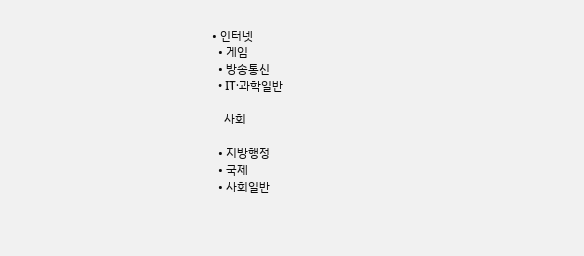• 인터넷
  • 게임
  • 방송통신
  • IT·과학일반

    사회

  • 지방행정
  • 국제
  • 사회일반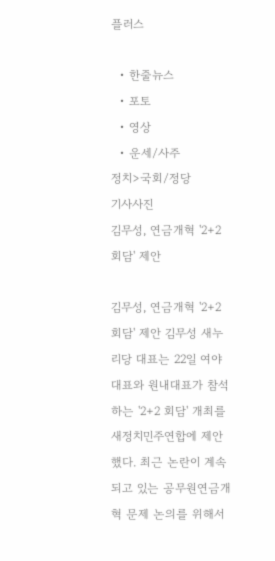플러스

  • 한줄뉴스
  • 포토
  • 영상
  • 운세/사주
정치>국회/정당
기사사진
김무성, 연금개혁 '2+2 회담' 제안

김무성, 연금개혁 '2+2 회담' 제안 김무성 새누리당 대표는 22일 여야 대표와 원내대표가 참석하는 '2+2 회담' 개최를 새정치민주연합에 제안했다. 최근 논란이 계속되고 있는 공무원연금개혁 문제 논의를 위해서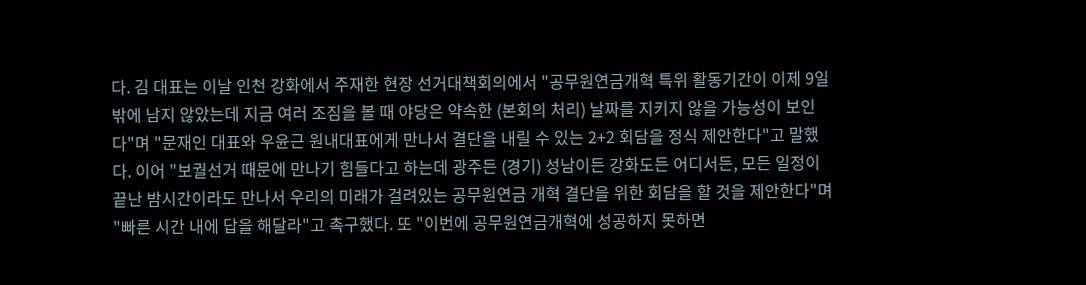다. 김 대표는 이날 인천 강화에서 주재한 현장 선거대책회의에서 "공무원연금개혁 특위 활동기간이 이제 9일 밖에 남지 않았는데 지금 여러 조짐을 볼 때 야당은 약속한 (본회의 처리) 날짜를 지키지 않을 가능성이 보인다"며 "문재인 대표와 우윤근 원내대표에게 만나서 결단을 내릴 수 있는 2+2 회담을 정식 제안한다"고 말했다. 이어 "보궐선거 때문에 만나기 힘들다고 하는데 광주든 (경기) 성남이든 강화도든 어디서든, 모든 일정이 끝난 밤시간이라도 만나서 우리의 미래가 걸려있는 공무원연금 개혁 결단을 위한 회담을 할 것을 제안한다"며 "빠른 시간 내에 답을 해달라"고 촉구했다. 또 "이번에 공무원연금개혁에 성공하지 못하면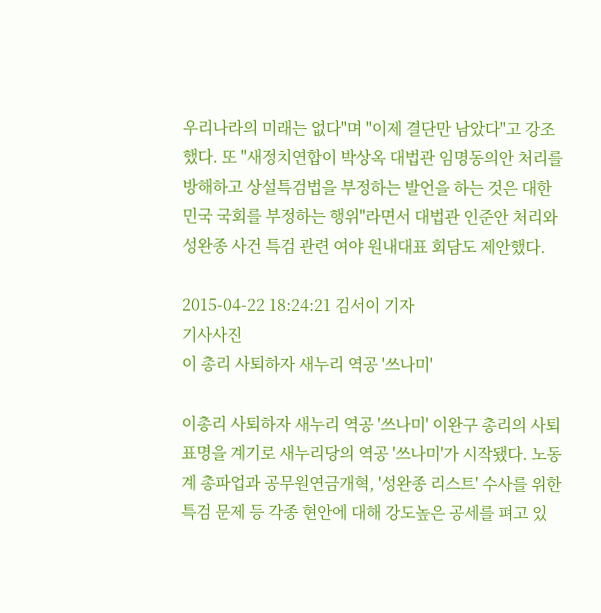우리나라의 미래는 없다"며 "이제 결단만 남았다"고 강조했다. 또 "새정치연합이 박상옥 대법관 임명동의안 처리를 방해하고 상설특검법을 부정하는 발언을 하는 것은 대한민국 국회를 부정하는 행위"라면서 대법관 인준안 처리와 성완종 사건 특검 관련 여야 원내대표 회담도 제안했다.

2015-04-22 18:24:21 김서이 기자
기사사진
이 총리 사퇴하자 새누리 역공 '쓰나미'

이총리 사퇴하자 새누리 역공 '쓰나미' 이완구 총리의 사퇴 표명을 계기로 새누리당의 역공 '쓰나미'가 시작됐다. 노동계 총파업과 공무원연금개혁, '성완종 리스트' 수사를 위한 특검 문제 등 각종 현안에 대해 강도높은 공세를 펴고 있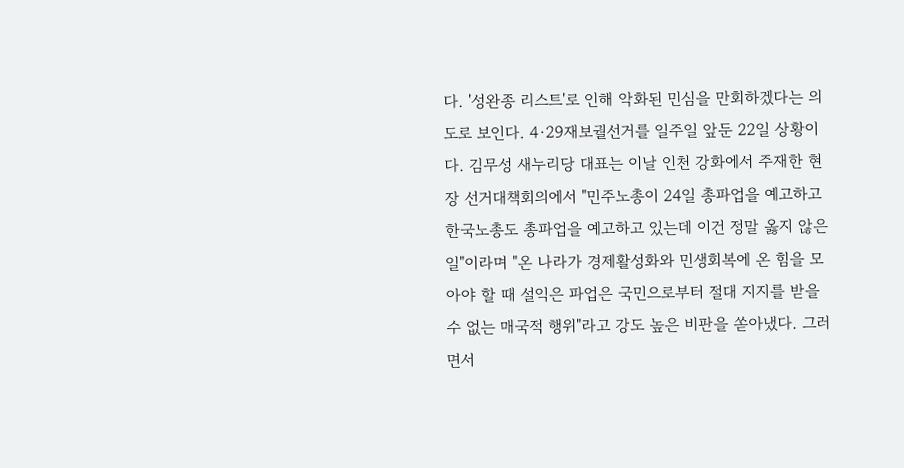다. '성완종 리스트'로 인해 악화된 민심을 만회하겠다는 의도로 보인다. 4·29재보궐선거를 일주일 앞둔 22일 상황이다. 김무성 새누리당 대표는 이날 인천 강화에서 주재한 현장 선거대책회의에서 "민주노총이 24일 총파업을 예고하고 한국노총도 총파업을 예고하고 있는데 이건 정말 옳지 않은 일"이라며 "온 나라가 경제활성화와 민생회복에 온 힘을 모아야 할 때 설익은 파업은 국민으로부터 절대 지지를 받을 수 없는 매국적 행위"라고 강도 높은 비판을 쏟아냈다. 그러면서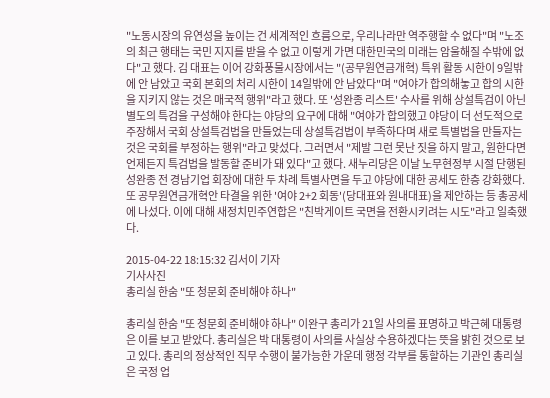"노동시장의 유연성을 높이는 건 세계적인 흐름으로, 우리나라만 역주행할 수 없다"며 "노조의 최근 행태는 국민 지지를 받을 수 없고 이렇게 가면 대한민국의 미래는 암울해질 수밖에 없다"고 했다. 김 대표는 이어 강화풍물시장에서는 "(공무원연금개혁) 특위 활동 시한이 9일밖에 안 남았고 국회 본회의 처리 시한이 14일밖에 안 남았다"며 "여야가 합의해놓고 합의 시한을 지키지 않는 것은 매국적 행위"라고 했다. 또 '성완종 리스트' 수사를 위해 상설특검이 아닌 별도의 특검을 구성해야 한다는 야당의 요구에 대해 "여야가 합의했고 야당이 더 선도적으로 주장해서 국회 상설특검법을 만들었는데 상설특검법이 부족하다며 새로 특별법을 만들자는 것은 국회를 부정하는 행위"라고 맞섰다. 그러면서 "제발 그런 못난 짓을 하지 말고, 원한다면 언제든지 특검법을 발동할 준비가 돼 있다"고 했다. 새누리당은 이날 노무현정부 시절 단행된 성완종 전 경남기업 회장에 대한 두 차례 특별사면을 두고 야당에 대한 공세도 한층 강화했다. 또 공무원연금개혁안 타결을 위한 '여야 2+2 회동'(당대표와 원내대표)을 제안하는 등 총공세에 나섰다. 이에 대해 새정치민주연합은 "친박게이트 국면을 전환시키려는 시도"라고 일축했다.

2015-04-22 18:15:32 김서이 기자
기사사진
총리실 한숨 "또 청문회 준비해야 하나"

총리실 한숨 "또 청문회 준비해야 하나" 이완구 총리가 21일 사의를 표명하고 박근혜 대통령은 이를 보고 받았다. 총리실은 박 대통령이 사의를 사실상 수용하겠다는 뜻을 밝힌 것으로 보고 있다. 총리의 정상적인 직무 수행이 불가능한 가운데 행정 각부를 통할하는 기관인 총리실은 국정 업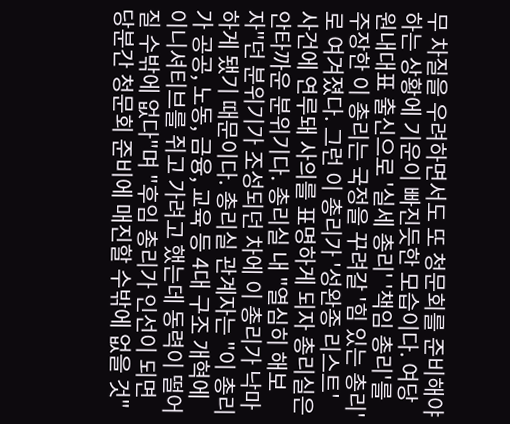무 차질을 우려하면서도 또 청문회를 준비해야 하는 상황에 기운이 빠진듯한 모습이다. 여당 원내대표 출신으로 '실세 총리' '책임 총리'를 주장한 이 총리는 국정을 꾸려갈 '힘 있는 총리'로 여겨졌다. 그런 이 총리가 '성완종 리스트' 사건에 연루돼 사의를 표명하게 되자 총리실은 안타까운 분위기다. 총리실 내 "열심히 해보자"던 분위기가 조성되던 차에 이 총리가 낙마하게 됐기 때문이다. 총리실 관계자는 "이 총리가 공공, 노동, 금융, 교육 등 4대 구조 개혁에 이니셔티브를 쥐고 가려고 했는데 동력이 떨어질 수밖에 없다"며 "후임 총리가 인선이 되면 당분간 청문회 준비에 매진할 수밖에 없을 것"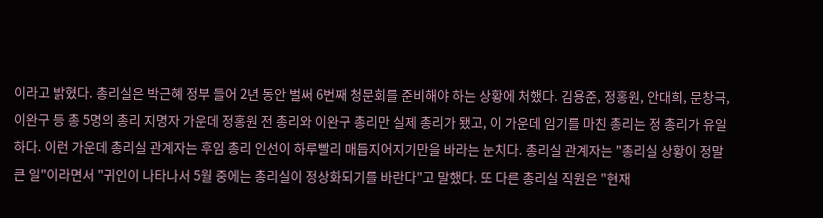이라고 밝혔다. 총리실은 박근혜 정부 들어 2년 동안 벌써 6번째 청문회를 준비해야 하는 상황에 처했다. 김용준, 정홍원, 안대희, 문창극, 이완구 등 총 5명의 총리 지명자 가운데 정홍원 전 총리와 이완구 총리만 실제 총리가 됐고, 이 가운데 임기를 마친 총리는 정 총리가 유일하다. 이런 가운데 총리실 관계자는 후임 총리 인선이 하루빨리 매듭지어지기만을 바라는 눈치다. 총리실 관계자는 "총리실 상황이 정말 큰 일"이라면서 "귀인이 나타나서 5월 중에는 총리실이 정상화되기를 바란다"고 말했다. 또 다른 총리실 직원은 "현재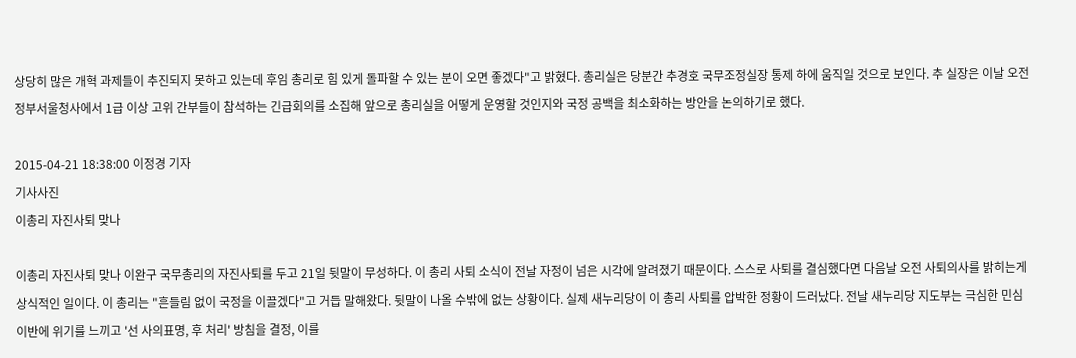상당히 많은 개혁 과제들이 추진되지 못하고 있는데 후임 총리로 힘 있게 돌파할 수 있는 분이 오면 좋겠다"고 밝혔다. 총리실은 당분간 추경호 국무조정실장 통제 하에 움직일 것으로 보인다. 추 실장은 이날 오전 정부서울청사에서 1급 이상 고위 간부들이 참석하는 긴급회의를 소집해 앞으로 총리실을 어떻게 운영할 것인지와 국정 공백을 최소화하는 방안을 논의하기로 했다.

2015-04-21 18:38:00 이정경 기자
기사사진
이총리 자진사퇴 맞나

이총리 자진사퇴 맞나 이완구 국무총리의 자진사퇴를 두고 21일 뒷말이 무성하다. 이 총리 사퇴 소식이 전날 자정이 넘은 시각에 알려졌기 때문이다. 스스로 사퇴를 결심했다면 다음날 오전 사퇴의사를 밝히는게 상식적인 일이다. 이 총리는 "흔들림 없이 국정을 이끌겠다"고 거듭 말해왔다. 뒷말이 나올 수밖에 없는 상황이다. 실제 새누리당이 이 총리 사퇴를 압박한 정황이 드러났다. 전날 새누리당 지도부는 극심한 민심 이반에 위기를 느끼고 '선 사의표명, 후 처리' 방침을 결정, 이를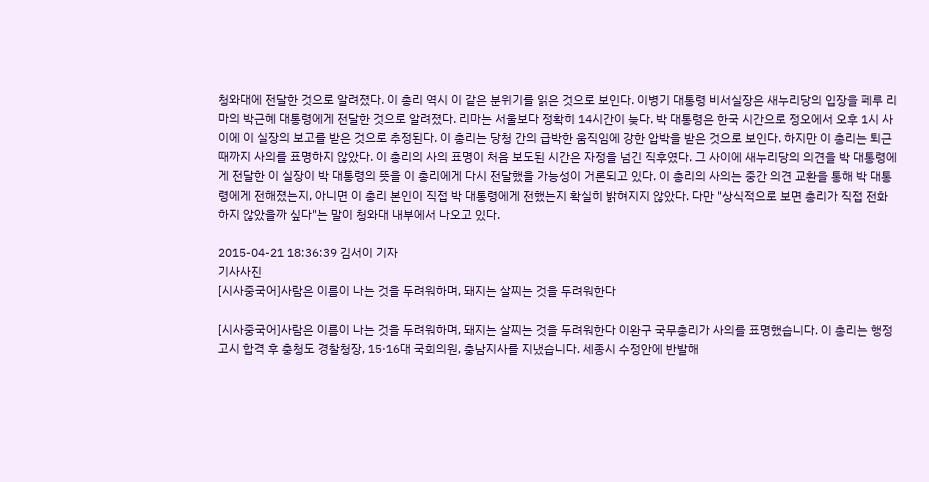청와대에 전달한 것으로 알려졌다. 이 총리 역시 이 같은 분위기를 읽은 것으로 보인다. 이병기 대통령 비서실장은 새누리당의 입장을 페루 리마의 박근혜 대통령에게 전달한 것으로 알려졌다. 리마는 서울보다 정확히 14시간이 늦다. 박 대통령은 한국 시간으로 정오에서 오후 1시 사이에 이 실장의 보고를 받은 것으로 추정된다. 이 총리는 당청 간의 급박한 움직임에 강한 압박을 받은 것으로 보인다. 하지만 이 총리는 퇴근 때까지 사의를 표명하지 않았다. 이 총리의 사의 표명이 처음 보도된 시간은 자정을 넘긴 직후였다. 그 사이에 새누리당의 의견을 박 대통령에게 전달한 이 실장이 박 대통령의 뜻을 이 총리에게 다시 전달했을 가능성이 거론되고 있다. 이 총리의 사의는 중간 의견 교환을 통해 박 대통령에게 전해졌는지, 아니면 이 총리 본인이 직접 박 대통령에게 전했는지 확실히 밝혀지지 않았다. 다만 "상식적으로 보면 총리가 직접 전화하지 않았을까 싶다"는 말이 청와대 내부에서 나오고 있다.

2015-04-21 18:36:39 김서이 기자
기사사진
[시사중국어]사람은 이름이 나는 것을 두려워하며, 돼지는 살찌는 것을 두려워한다

[시사중국어]사람은 이름이 나는 것을 두려워하며, 돼지는 살찌는 것을 두려워한다 이완구 국무총리가 사의를 표명했습니다. 이 총리는 행정고시 합격 후 충청도 경찰청장, 15·16대 국회의원, 충남지사를 지냈습니다. 세종시 수정안에 반발해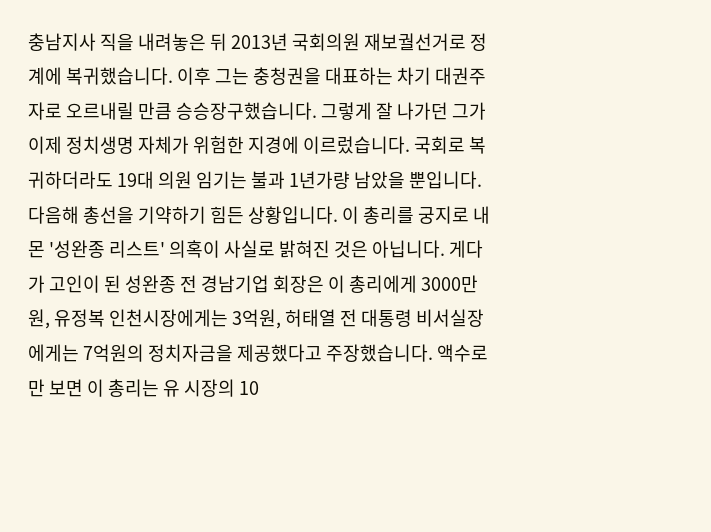충남지사 직을 내려놓은 뒤 2013년 국회의원 재보궐선거로 정계에 복귀했습니다. 이후 그는 충청권을 대표하는 차기 대권주자로 오르내릴 만큼 승승장구했습니다. 그렇게 잘 나가던 그가 이제 정치생명 자체가 위험한 지경에 이르렀습니다. 국회로 복귀하더라도 19대 의원 임기는 불과 1년가량 남았을 뿐입니다. 다음해 총선을 기약하기 힘든 상황입니다. 이 총리를 궁지로 내몬 '성완종 리스트' 의혹이 사실로 밝혀진 것은 아닙니다. 게다가 고인이 된 성완종 전 경남기업 회장은 이 총리에게 3000만원, 유정복 인천시장에게는 3억원, 허태열 전 대통령 비서실장에게는 7억원의 정치자금을 제공했다고 주장했습니다. 액수로만 보면 이 총리는 유 시장의 10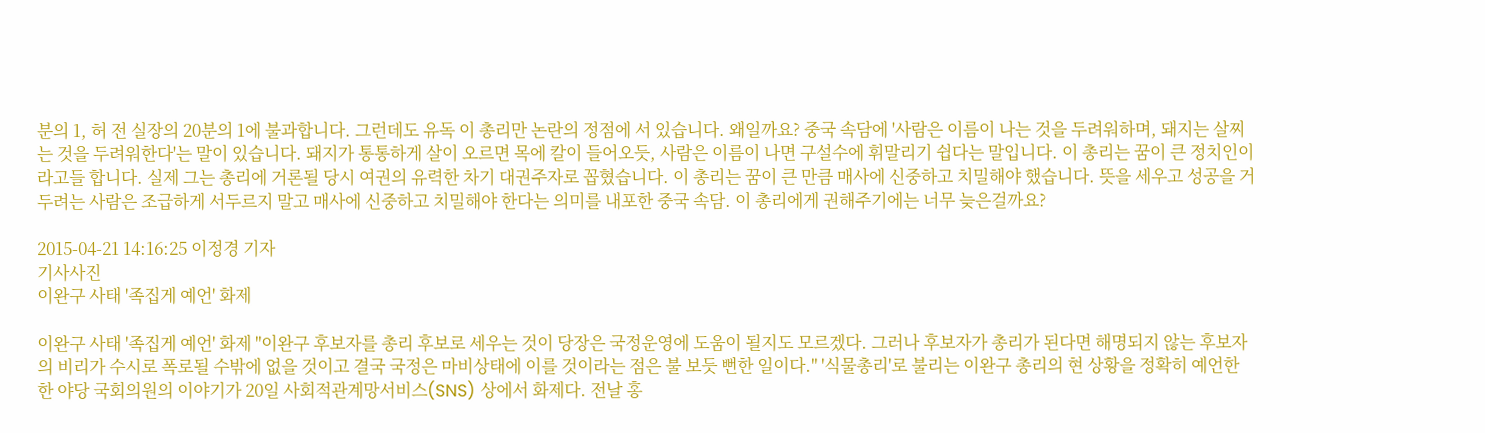분의 1, 허 전 실장의 20분의 1에 불과합니다. 그런데도 유독 이 총리만 논란의 정점에 서 있습니다. 왜일까요? 중국 속담에 '사람은 이름이 나는 것을 두려워하며, 돼지는 살찌는 것을 두려워한다'는 말이 있습니다. 돼지가 통통하게 살이 오르면 목에 칼이 들어오듯, 사람은 이름이 나면 구설수에 휘말리기 쉽다는 말입니다. 이 총리는 꿈이 큰 정치인이라고들 합니다. 실제 그는 총리에 거론될 당시 여권의 유력한 차기 대권주자로 꼽혔습니다. 이 총리는 꿈이 큰 만큼 매사에 신중하고 치밀해야 했습니다. 뜻을 세우고 성공을 거두려는 사람은 조급하게 서두르지 말고 매사에 신중하고 치밀해야 한다는 의미를 내포한 중국 속담. 이 총리에게 권해주기에는 너무 늦은걸까요?

2015-04-21 14:16:25 이정경 기자
기사사진
이완구 사태 '족집게 예언' 화제

이완구 사태 '족집게 예언' 화제 "이완구 후보자를 총리 후보로 세우는 것이 당장은 국정운영에 도움이 될지도 모르겠다. 그러나 후보자가 총리가 된다면 해명되지 않는 후보자의 비리가 수시로 폭로될 수밖에 없을 것이고 결국 국정은 마비상태에 이를 것이라는 점은 불 보듯 뻔한 일이다." '식물총리'로 불리는 이완구 총리의 현 상황을 정확히 예언한 한 야당 국회의원의 이야기가 20일 사회적관계망서비스(SNS) 상에서 화제다. 전날 홍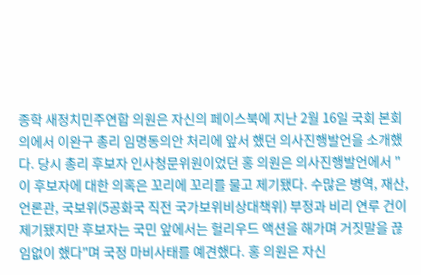종학 새정치민주연합 의원은 자신의 페이스북에 지난 2월 16일 국회 본회의에서 이완구 총리 임명동의안 처리에 앞서 했던 의사진행발언을 소개했다. 당시 총리 후보자 인사청문위원이었던 홍 의원은 의사진행발언에서 "이 후보자에 대한 의혹은 꼬리에 꼬리를 물고 제기됐다. 수많은 병역, 재산, 언론관, 국보위(5공화국 직전 국가보위비상대책위) 부정과 비리 연루 건이 제기됐지만 후보자는 국민 앞에서는 헐리우드 액션을 해가며 거짓말을 끊임없이 했다"며 국정 마비사태를 예견했다. 홍 의원은 자신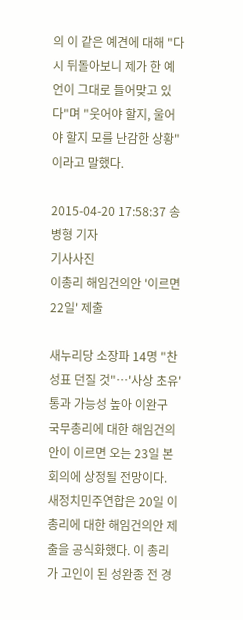의 이 같은 예견에 대해 "다시 뒤돌아보니 제가 한 예언이 그대로 들어맞고 있다"며 "웃어야 할지, 울어야 할지 모를 난감한 상황"이라고 말했다.

2015-04-20 17:58:37 송병형 기자
기사사진
이총리 해임건의안 '이르면 22일' 제출

새누리당 소장파 14명 "찬성표 던질 것"…'사상 초유' 통과 가능성 높아 이완구 국무총리에 대한 해임건의안이 이르면 오는 23일 본회의에 상정될 전망이다. 새정치민주연합은 20일 이 총리에 대한 해임건의안 제출을 공식화했다. 이 총리가 고인이 된 성완종 전 경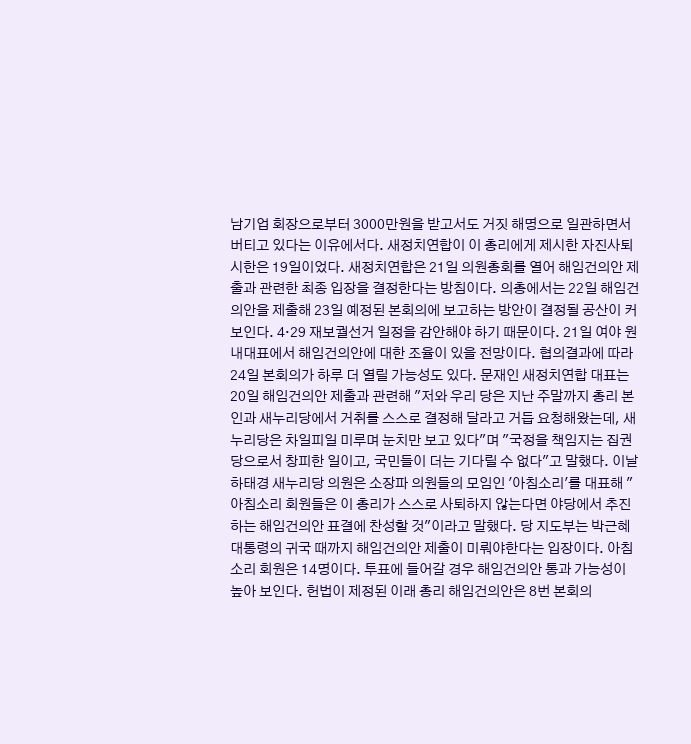남기업 회장으로부터 3000만원을 받고서도 거짓 해명으로 일관하면서 버티고 있다는 이유에서다. 새정치연합이 이 총리에게 제시한 자진사퇴 시한은 19일이었다. 새정치연합은 21일 의원총회를 열어 해임건의안 제출과 관련한 최종 입장을 결정한다는 방침이다. 의총에서는 22일 해임건의안을 제출해 23일 예정된 본회의에 보고하는 방안이 결정될 공산이 커 보인다. 4·29 재보궐선거 일정을 감안해야 하기 때문이다. 21일 여야 원내대표에서 해임건의안에 대한 조율이 있을 전망이다. 협의결과에 따라 24일 본회의가 하루 더 열릴 가능성도 있다. 문재인 새정치연합 대표는 20일 해임건의안 제출과 관련해 "저와 우리 당은 지난 주말까지 총리 본인과 새누리당에서 거취를 스스로 결정해 달라고 거듭 요청해왔는데, 새누리당은 차일피일 미루며 눈치만 보고 있다"며 "국정을 책임지는 집권당으로서 창피한 일이고, 국민들이 더는 기다릴 수 없다"고 말했다. 이날 하태경 새누리당 의원은 소장파 의원들의 모임인 '아침소리'를 대표해 "아침소리 회원들은 이 총리가 스스로 사퇴하지 않는다면 야당에서 추진하는 해임건의안 표결에 찬성할 것"이라고 말했다. 당 지도부는 박근혜 대통령의 귀국 때까지 해임건의안 제출이 미뤄야한다는 입장이다. 아침소리 회원은 14명이다. 투표에 들어갈 경우 해임건의안 통과 가능성이 높아 보인다. 헌법이 제정된 이래 총리 해임건의안은 8번 본회의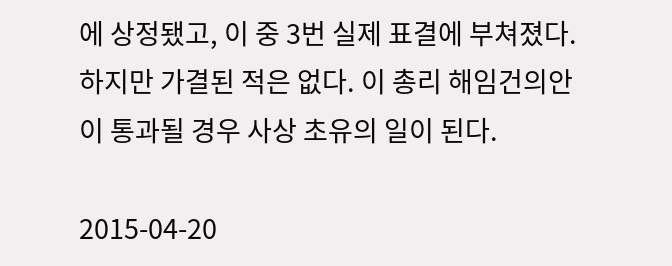에 상정됐고, 이 중 3번 실제 표결에 부쳐졌다. 하지만 가결된 적은 없다. 이 총리 해임건의안이 통과될 경우 사상 초유의 일이 된다.

2015-04-20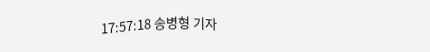17:57:18 송병형 기자